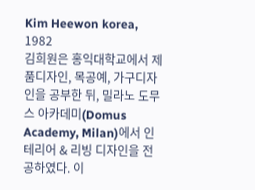Kim Heewon korea, 1982
김희원은 홍익대학교에서 제품디자인, 목공예, 가구디자인을 공부한 뒤, 밀라노 도무스 아카데미(Domus Academy, Milan)에서 인테리어 & 리빙 디자인을 전공하였다. 이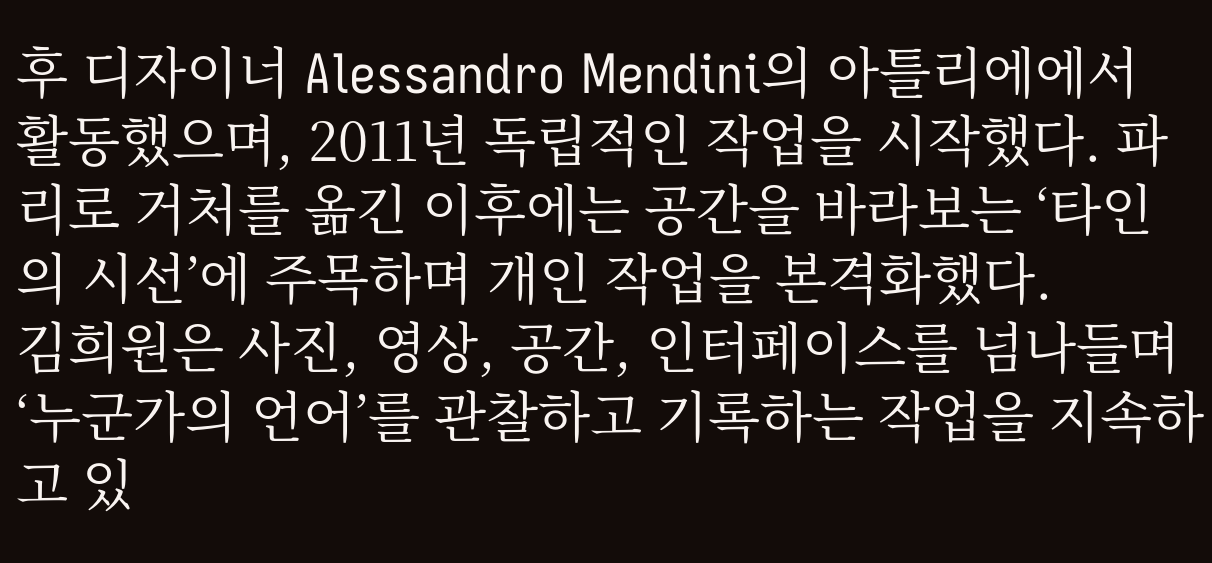후 디자이너 Alessandro Mendini의 아틀리에에서 활동했으며, 2011년 독립적인 작업을 시작했다. 파리로 거처를 옮긴 이후에는 공간을 바라보는 ‘타인의 시선’에 주목하며 개인 작업을 본격화했다.
김희원은 사진, 영상, 공간, 인터페이스를 넘나들며 ‘누군가의 언어’를 관찰하고 기록하는 작업을 지속하고 있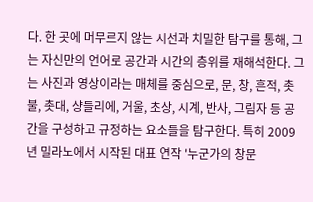다. 한 곳에 머무르지 않는 시선과 치밀한 탐구를 통해, 그는 자신만의 언어로 공간과 시간의 층위를 재해석한다. 그는 사진과 영상이라는 매체를 중심으로, 문, 창, 흔적, 촛불, 촛대, 샹들리에, 거울, 초상, 시계, 반사, 그림자 등 공간을 구성하고 규정하는 요소들을 탐구한다. 특히 2009년 밀라노에서 시작된 대표 연작 '누군가의 창문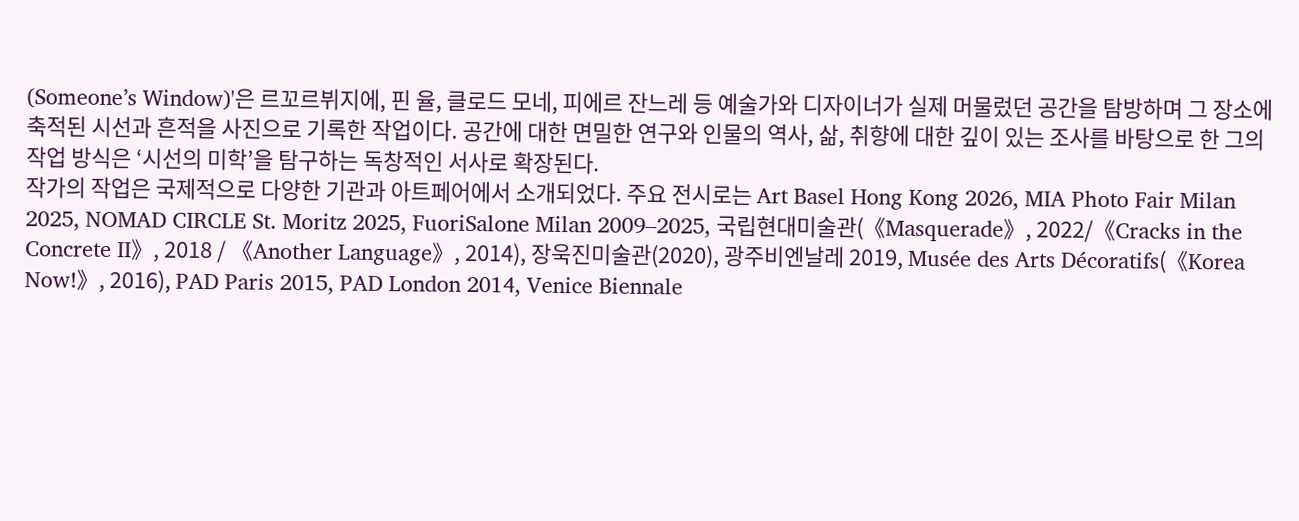(Someone’s Window)'은 르꼬르뷔지에, 핀 율, 클로드 모네, 피에르 잔느레 등 예술가와 디자이너가 실제 머물렀던 공간을 탐방하며 그 장소에 축적된 시선과 흔적을 사진으로 기록한 작업이다. 공간에 대한 면밀한 연구와 인물의 역사, 삶, 취향에 대한 깊이 있는 조사를 바탕으로 한 그의 작업 방식은 ‘시선의 미학’을 탐구하는 독창적인 서사로 확장된다.
작가의 작업은 국제적으로 다양한 기관과 아트페어에서 소개되었다. 주요 전시로는 Art Basel Hong Kong 2026, MIA Photo Fair Milan 2025, NOMAD CIRCLE St. Moritz 2025, FuoriSalone Milan 2009–2025, 국립현대미술관(《Masquerade》, 2022/《Cracks in the Concrete II》, 2018 / 《Another Language》, 2014), 장욱진미술관(2020), 광주비엔날레 2019, Musée des Arts Décoratifs(《Korea Now!》, 2016), PAD Paris 2015, PAD London 2014, Venice Biennale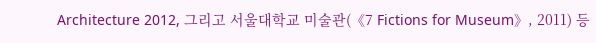Architecture 2012, 그리고 서울대학교 미술관(《7 Fictions for Museum》, 2011) 등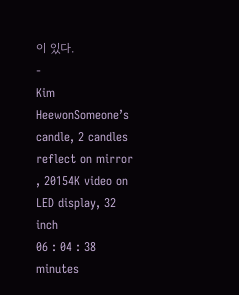이 있다.
-
Kim HeewonSomeone’s candle, 2 candles reflect on mirror , 20154K video on LED display, 32 inch
06 : 04 : 38 minutes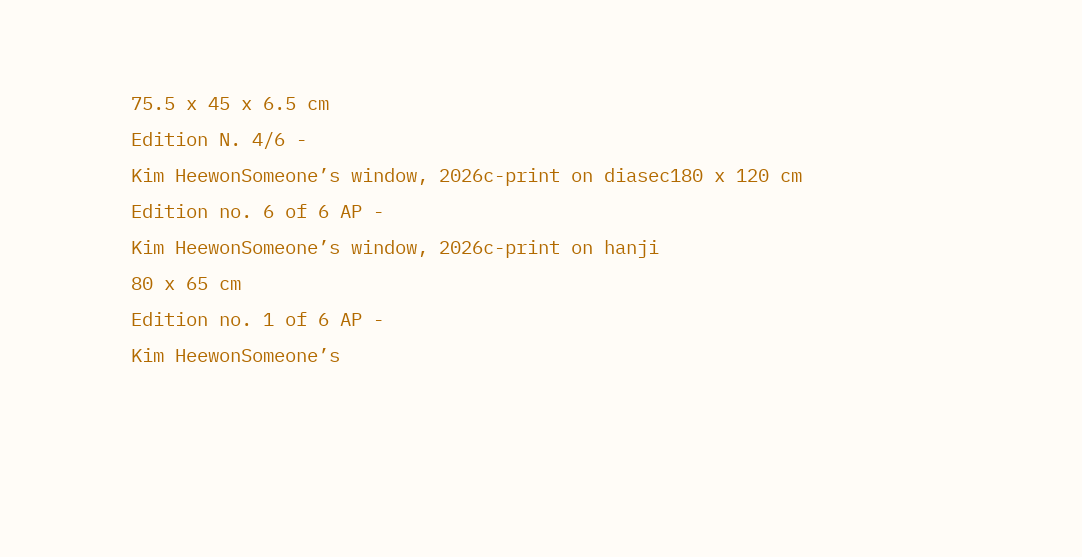75.5 x 45 x 6.5 cm
Edition N. 4/6 -
Kim HeewonSomeone’s window, 2026c-print on diasec180 x 120 cm
Edition no. 6 of 6 AP -
Kim HeewonSomeone’s window, 2026c-print on hanji
80 x 65 cm
Edition no. 1 of 6 AP -
Kim HeewonSomeone’s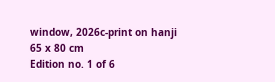window, 2026c-print on hanji
65 x 80 cm
Edition no. 1 of 6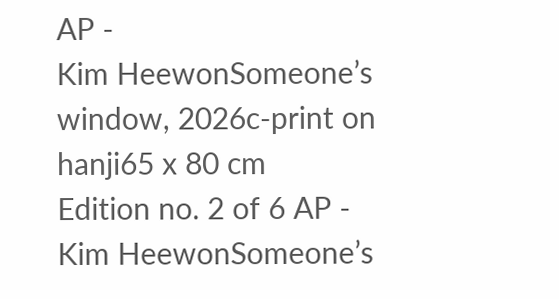AP -
Kim HeewonSomeone’s window, 2026c-print on hanji65 x 80 cm
Edition no. 2 of 6 AP -
Kim HeewonSomeone’s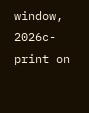window, 2026c-print on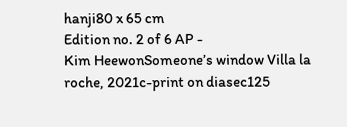hanji80 x 65 cm
Edition no. 2 of 6 AP -
Kim HeewonSomeone’s window Villa la roche, 2021c-print on diasec125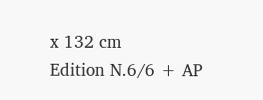x 132 cm
Edition N.6/6 + AP